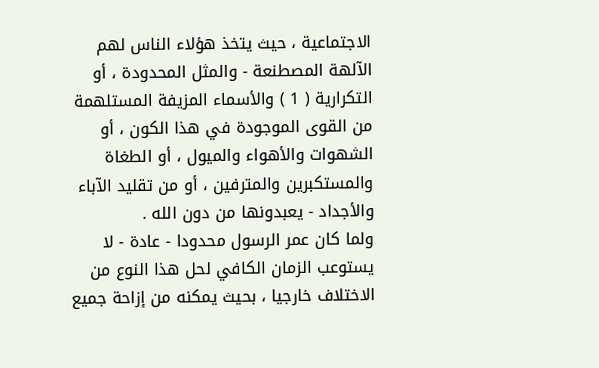الاجتماعية ، حيث يتخذ هؤلاء الناس لهم الآلهة المصطنعة - والمثل المحدودة ، أو
التكرارية ( 1 ) والأسماء المزيفة المستلهمة من القوى الموجودة في هذا الكون ، أو
الشهوات والأهواء والميول ، أو الطغاة والمستكبرين والمترفين ، أو من تقليد الآباء
والأجداد - يعبدونها من دون الله .
ولما كان عمر الرسول محدودا - عادة - لا يستوعب الزمان الكافي لحل هذا النوع من
الاختلاف خارجيا ، بحيث يمكنه من إزاحة جميع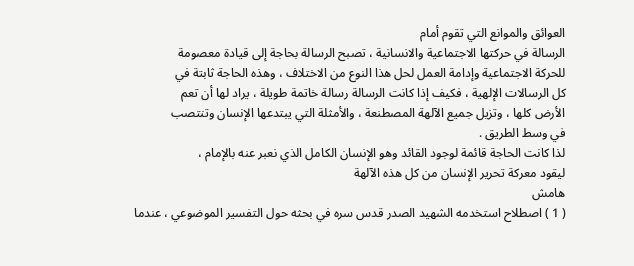العوائق والموانع التي تقوم أمام
الرسالة في حركتها الاجتماعية والانسانية ، تصبح الرسالة بحاجة إلى قيادة معصومة
للحركة الاجتماعية وإدامة العمل لحل هذا النوع من الاختلاف ، وهذه الحاجة ثابتة في
كل الرسالات الإلهية ، فكيف إذا كانت الرسالة رسالة خاتمة طويلة ، يراد لها أن تعم
الأرض كلها ، وتزيل جميع الآلهة المصطنعة ، والأمثلة التي يبتدعها الإنسان وتنتصب
في وسط الطريق .
لذا كانت الحاجة قائمة لوجود القائد وهو الإنسان الكامل الذي نعبر عنه بالإمام ،
ليقود معركة تحرير الإنسان من كل هذه الآلهة
هامش
( 1 ) اصطلاح استخدمه الشهيد الصدر قدس سره في بحثه حول التفسير الموضوعي ، عندما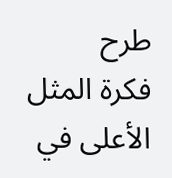طرح
فكرة المثل الأعلى في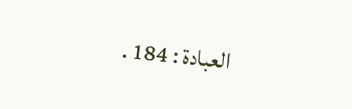العبادة : 184 .